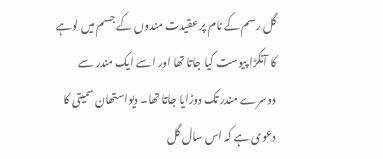گل رسم کے نام پر عقیدت مندوں کے جسم میں لوہے کا آنکڑا پیوست کیا جاتا تھا اور اسے ایک مندر سے دوسرے مندر تک دوڑایا جاتا تھا۔ دیواستھان سمیتی کا دعوی ہے کہ اس سال گل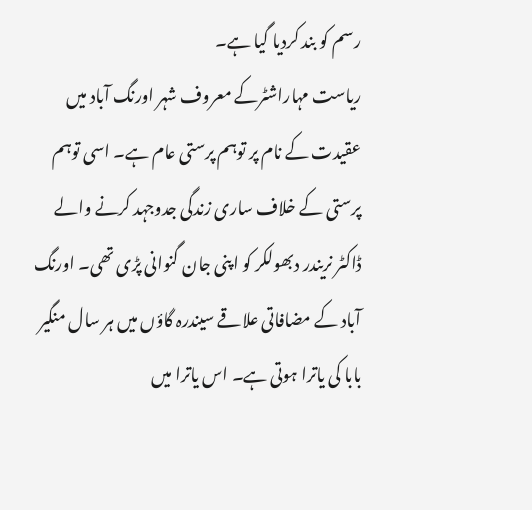رسم کو بند کردیا گیا ہے۔
ریاست مہاراشٹرکے معروف شہر اورنگ آباد میں عقیدت کے نام پر توہم پرستی عام ہے۔ اسی توہم پرستی کے خلاف ساری زندگی جدوجہد کرنے والے ڈاکٹر نریندر دبھولکر کو اپنی جان گنوانی پڑی تھی۔ اورنگ آباد کے مضافاتی علاقے سیندرہ گاؤں میں ہر سال منگیر بابا کی یاترا ہوتی ہے۔ اس یاترا میں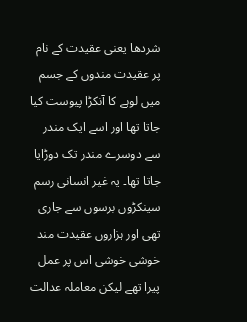شردھا یعنی عقیدت کے نام پر عقیدت مندوں کے جسم میں لوہے کا آنکڑا پیوست کیا جاتا تھا اور اسے ایک مندر سے دوسرے مندر تک دوڑایا جاتا تھا۔ یہ غیر انسانی رسم سینکڑوں برسوں سے جاری تھی اور ہزاروں عقیدت مند خوشی خوشی اس پر عمل پیرا تھے لیکن معاملہ عدالت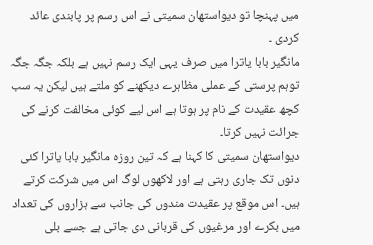میں پہنچا تو دیواستھان سمیتی نے اس رسم پر پابندی عائد کردی ۔
مانگیر بابا یاترا میں صرف یہی ایک رسم نہیں ہے بلکہ جگہ جگہ توہم پرستی کے عملی مظاہرے دیکھنے کو ملتے ہیں لیکن یہ سب کچھ عقیدت کے نام پر ہوتا ہے اس لیے کوئی مخالفت کرنے کی جرائت نہیں کرتا۔
دیواستھان سمیتی کا کہنا ہے کہ تین روزہ مانگیر بابا یاترا کئی دنوں تک جاری رہتی ہے اور لاکھوں لوگ اس میں شرکت کرتے ہیں۔ اس موقع پر عقیدت مندوں کی جانب سے ہزاروں کی تعداد میں بکرے اور مرغیوں کی قربانی دی جاتی ہے جسے بلی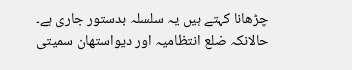چڑھانا کہتے ہیں یہ سلسلہ بدستور جاری ہے۔
حالانکہ ضلع انتظامیہ اور دیواستھان سمیتی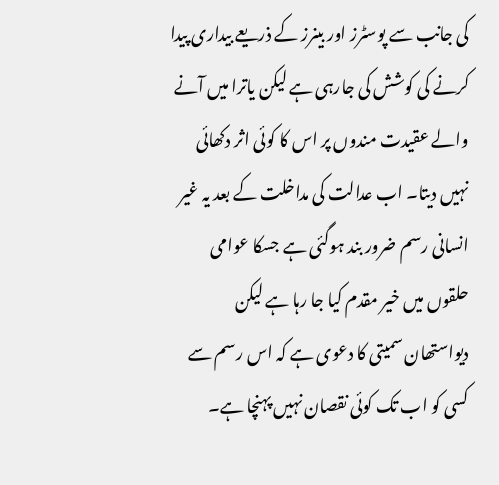کی جانب سے پوسٹرز اور بینرز کے ذریعے بیداری پیدا کرنے کی کوشش کی جارہی ہے لیکن یاترا میں آنے والے عقیدت مندوں پر اس کا کوئی اثر دکھائی نہیں دیتا۔ اب عدالت کی مداخلت کے بعد یہ غیر انسانی رسم ضرور بند ہوگئی ہے جسکا عوامی حلقوں میں خیر مقدم کیا جا رہا ہے لیکن دیواستھان سمیتی کا دعوی ہے کہ اس رسم سے کسی کو اب تک کوئی نقصان نہیں پہنچا ہے۔